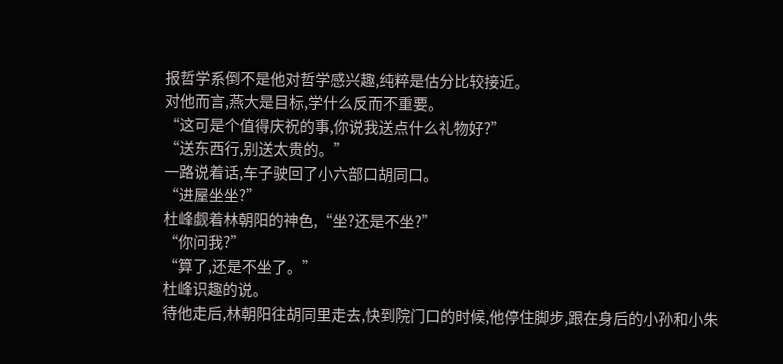报哲学系倒不是他对哲学感兴趣,纯粹是估分比较接近。
对他而言,燕大是目标,学什么反而不重要。
“这可是个值得庆祝的事,你说我送点什么礼物好?”
“送东西行,别送太贵的。”
一路说着话,车子驶回了小六部口胡同口。
“进屋坐坐?”
杜峰觑着林朝阳的神色,“坐?还是不坐?”
“你问我?”
“算了,还是不坐了。”
杜峰识趣的说。
待他走后,林朝阳往胡同里走去,快到院门口的时候,他停住脚步,跟在身后的小孙和小朱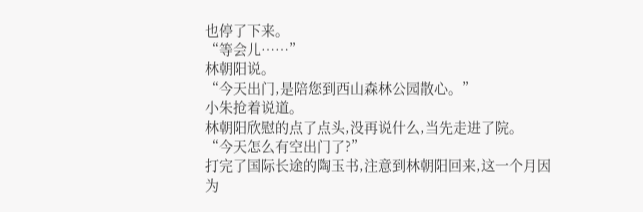也停了下来。
“等会儿……”
林朝阳说。
“今天出门,是陪您到西山森林公园散心。”
小朱抢着说道。
林朝阳欣慰的点了点头,没再说什么,当先走进了院。
“今天怎么有空出门了?”
打完了国际长途的陶玉书,注意到林朝阳回来,这一个月因为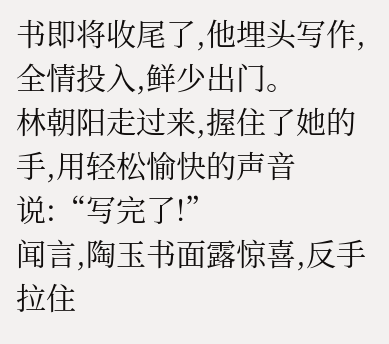书即将收尾了,他埋头写作,全情投入,鲜少出门。
林朝阳走过来,握住了她的手,用轻松愉快的声音说:“写完了!”
闻言,陶玉书面露惊喜,反手拉住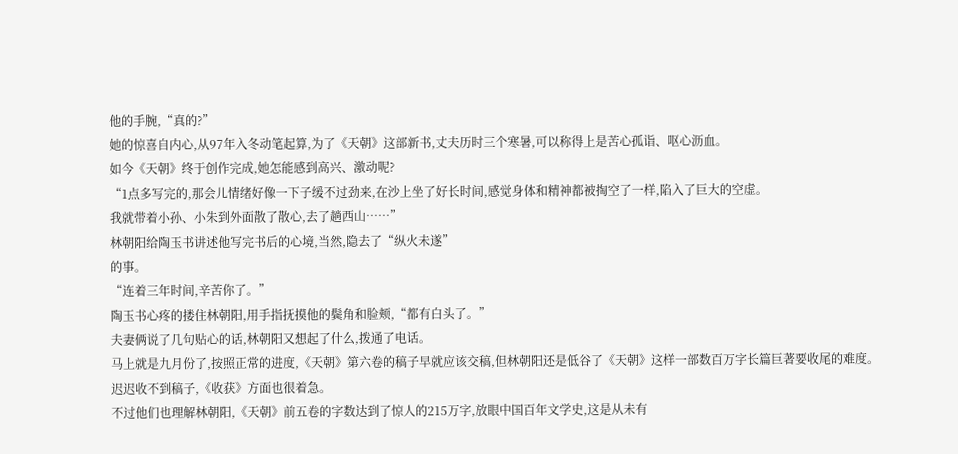他的手腕,“真的?”
她的惊喜自内心,从97年入冬动笔起算,为了《天朝》这部新书,丈夫历时三个寒暑,可以称得上是苦心孤诣、呕心沥血。
如今《天朝》终于创作完成,她怎能感到高兴、激动呢?
“1点多写完的,那会儿情绪好像一下子缓不过劲来,在沙上坐了好长时间,感觉身体和精神都被掏空了一样,陷入了巨大的空虚。
我就带着小孙、小朱到外面散了散心,去了趟西山……”
林朝阳给陶玉书讲述他写完书后的心境,当然,隐去了“纵火未遂”
的事。
“连着三年时间,辛苦你了。”
陶玉书心疼的搂住林朝阳,用手指抚摸他的鬓角和脸颊,“都有白头了。”
夫妻俩说了几句贴心的话,林朝阳又想起了什么,拨通了电话。
马上就是九月份了,按照正常的进度,《天朝》第六卷的稿子早就应该交稿,但林朝阳还是低谷了《天朝》这样一部数百万字长篇巨著要收尾的难度。
迟迟收不到稿子,《收获》方面也很着急。
不过他们也理解林朝阳,《天朝》前五卷的字数达到了惊人的215万字,放眼中国百年文学史,这是从未有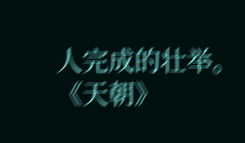人完成的壮举。
《天朝》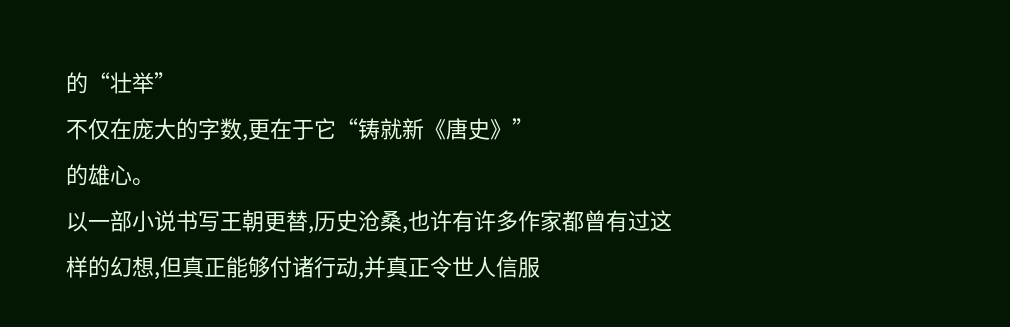的“壮举”
不仅在庞大的字数,更在于它“铸就新《唐史》”
的雄心。
以一部小说书写王朝更替,历史沧桑,也许有许多作家都曾有过这样的幻想,但真正能够付诸行动,并真正令世人信服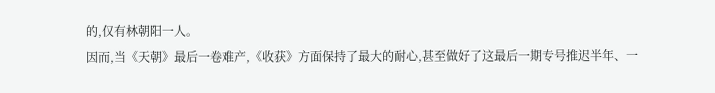的,仅有林朝阳一人。
因而,当《天朝》最后一卷难产,《收获》方面保持了最大的耐心,甚至做好了这最后一期专号推迟半年、一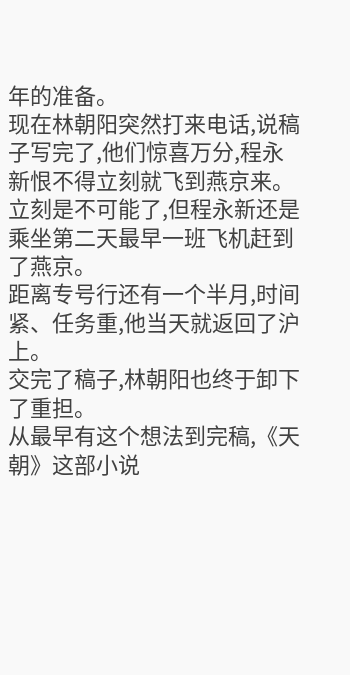年的准备。
现在林朝阳突然打来电话,说稿子写完了,他们惊喜万分,程永新恨不得立刻就飞到燕京来。
立刻是不可能了,但程永新还是乘坐第二天最早一班飞机赶到了燕京。
距离专号行还有一个半月,时间紧、任务重,他当天就返回了沪上。
交完了稿子,林朝阳也终于卸下了重担。
从最早有这个想法到完稿,《天朝》这部小说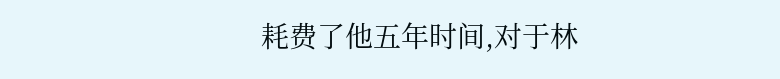耗费了他五年时间,对于林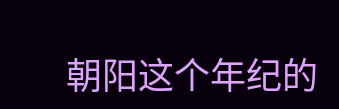朝阳这个年纪的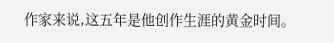作家来说,这五年是他创作生涯的黄金时间。